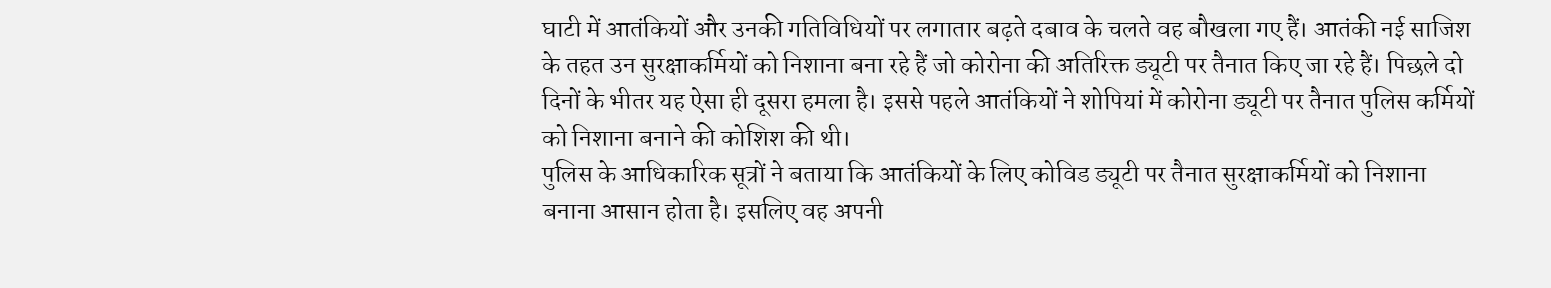घाटी में आतंकियों और उनकी गतिविधियों पर लगातार बढ़ते दबाव के चलते वह बौखला गए हैं। आतंकी नई साजिश के तहत उन सुरक्षाकर्मियों को निशाना बना रहे हैं जो कोरोना की अतिरिक्त ड्यूटी पर तैनात किए जा रहे हैं। पिछले दो दिनों के भीतर यह ऐसा ही दूसरा हमला है। इससे पहले आतंकियों ने शोपियां में कोरोना ड्यूटी पर तैनात पुलिस कर्मियों को निशाना बनाने की कोशिश की थी।
पुलिस के आधिकारिक सूत्रों ने बताया कि आतंकियों के लिए कोविड ड्यूटी पर तैनात सुरक्षाकर्मियों को निशाना बनाना आसान होता है। इसलिए वह अपनी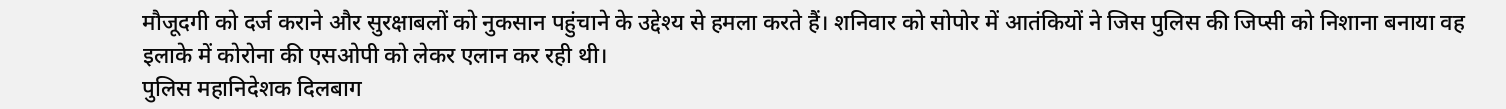मौजूदगी को दर्ज कराने और सुरक्षाबलों को नुकसान पहुंचाने के उद्देश्य से हमला करते हैं। शनिवार को सोपोर में आतंकियों ने जिस पुलिस की जिप्सी को निशाना बनाया वह इलाके में कोरोना की एसओपी को लेकर एलान कर रही थी।
पुलिस महानिदेशक दिलबाग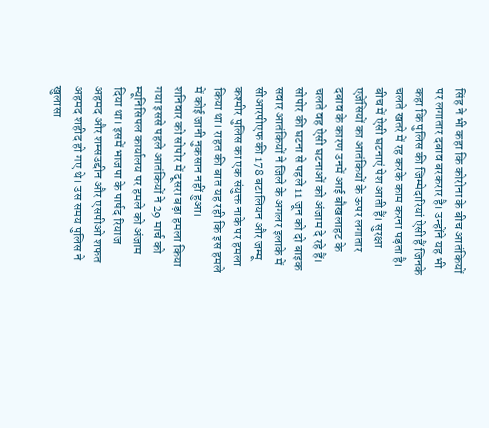सिंह ने भी कहा कि कोरोना के बीच आतंकियों पर लगातार दबाव बरकरार है। उन्होंने यह भी कहा कि पुलिस की जिम्मेदारियां ऐसी हैं जिनके चलते खतरे में रह करके काम करना पड़ता है। बीच में ऐसी घटनाएं पेश आती हैं। सुरक्षा एजेंसियों का आतंकियों के ऊपर लगातार दबाव के कारण उनमें आई बौखलाहट के चलते वह ऐसी घटनाओं को अंजाम दे रहे हैं।
सोपोर की घटना से पहले 11 जून को दो बाइक सवार आतंकियों ने जिले के अगलर इलाके में सीआरपीएफ की 178 बटालियन और जम्मू कश्मीर पुलिस का एक संयुक्त नाके पर हमला किया था। राहत की बात यह रही कि इस हमले में कोई जानी नुकसान नहीं हुआ।
शनिवार को सोपोर में दूसरा बड़ा हमला किया गया इससे पहले आतंकियों ने 29 मार्च को म्यूनिसिपल कार्यालय पर हमले को अंजाम दिया था। इसमें भाजपा के पार्षद रियाज अहमद और शम्सउद्दीन और एसपीओ शफत अहमद शहीद हो गए थे। उस समय पुलिस ने खुलासा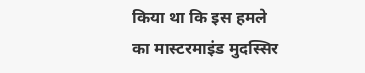किया था कि इस हमले का मास्टरमाइंड मुदस्सिर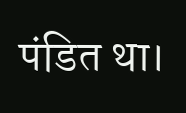पंडित था।